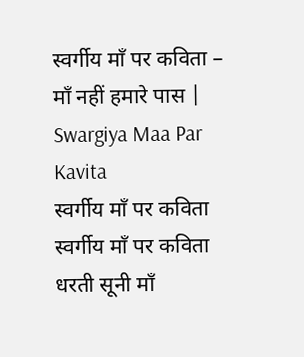स्वर्गीय माँ पर कविता – माँ नहीं हमारे पास | Swargiya Maa Par Kavita
स्वर्गीय माँ पर कविता स्वर्गीय माँ पर कविता धरती सूनी माँ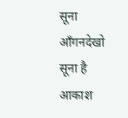सूना आँगनदेखो सूना है आकाश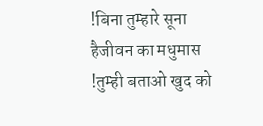!बिना तुम्हारे सूना हैजीवन का मधुमास !तुम्ही बताओ खुद को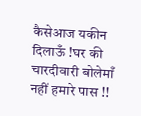कैसेआज यकीन दिलाऊँ !घर की चारदीवारी बोलेमाँ नहीं हमारे पास !!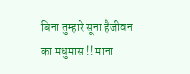बिना तुम्हारे सूना हैजीवन का मधुमास !! माना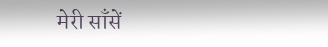मेरी साँसें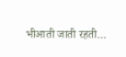भीआती जाती रहती…